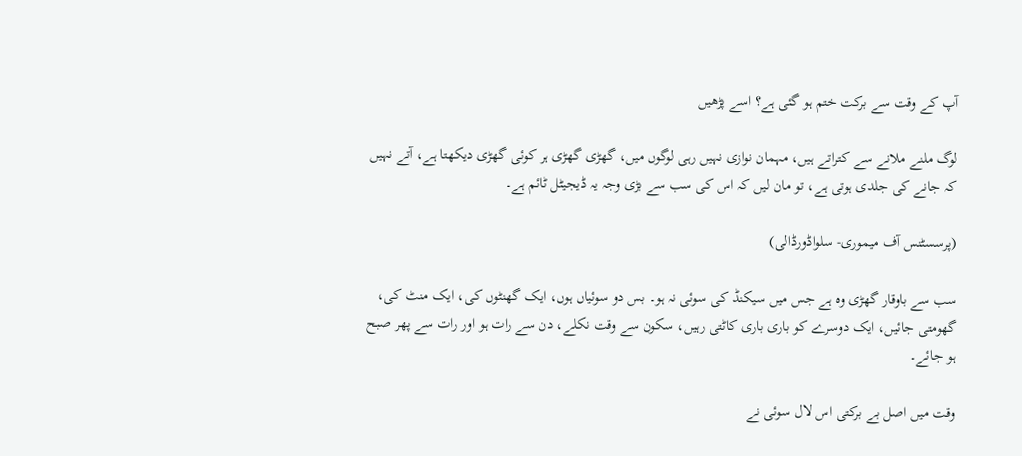آپ کے وقت سے برکت ختم ہو گئی ہے؟ اسے پڑھیں

لوگ ملنے ملانے سے کتراتے ہیں، مہمان نوازی نہیں رہی لوگوں میں، گھڑی گھڑی ہر کوئی گھڑی دیکھتا ہے، آتے نہیں کہ جانے کی جلدی ہوتی ہے، تو مان لیں کہ اس کی سب سے بڑی وجہ یہ ڈیجیٹل ٹائم ہے۔

(پرسسٹنس آف میموری- سلواڈورڈالی)

سب سے باوقار گھڑی وہ ہے جس میں سیکنڈ کی سوئی نہ ہو۔ بس دو سوئیاں ہوں، ایک گھنٹوں کی، ایک منٹ کی، گھومتی جائیں، ایک دوسرے کو باری باری کاٹتی رہیں، سکون سے وقت نکلے، دن سے رات ہو اور رات سے پھر صبح ہو جائے۔

وقت میں اصل بے برکتی اس لال سوئی نے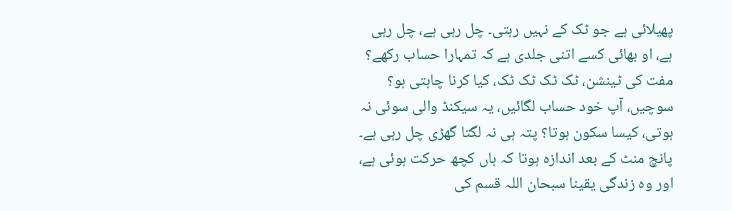پھیلائی ہے جو ٹک کے نہیں رہتی۔ چل رہی ہے، چل رہی ہے، او بھائی کسے اتنی جلدی ہے کہ تمہارا حساب رکھے؟ مفت کی ٹینشن، ٹک ٹک ٹک ٹک، کیا کرنا چاہتی ہو؟ سوچیں، آپ خود حساب لگائیں، یہ سیکنڈ والی سوئی نہ ہوتی، کیسا سکون ہوتا؟ پتہ ہی نہ لگتا گھڑی چل رہی ہے۔ پانچ منٹ کے بعد اندازہ ہوتا کہ ہاں کچھ حرکت ہوئی ہے، اور وہ زندگی یقینا سبحان اللہ قسم کی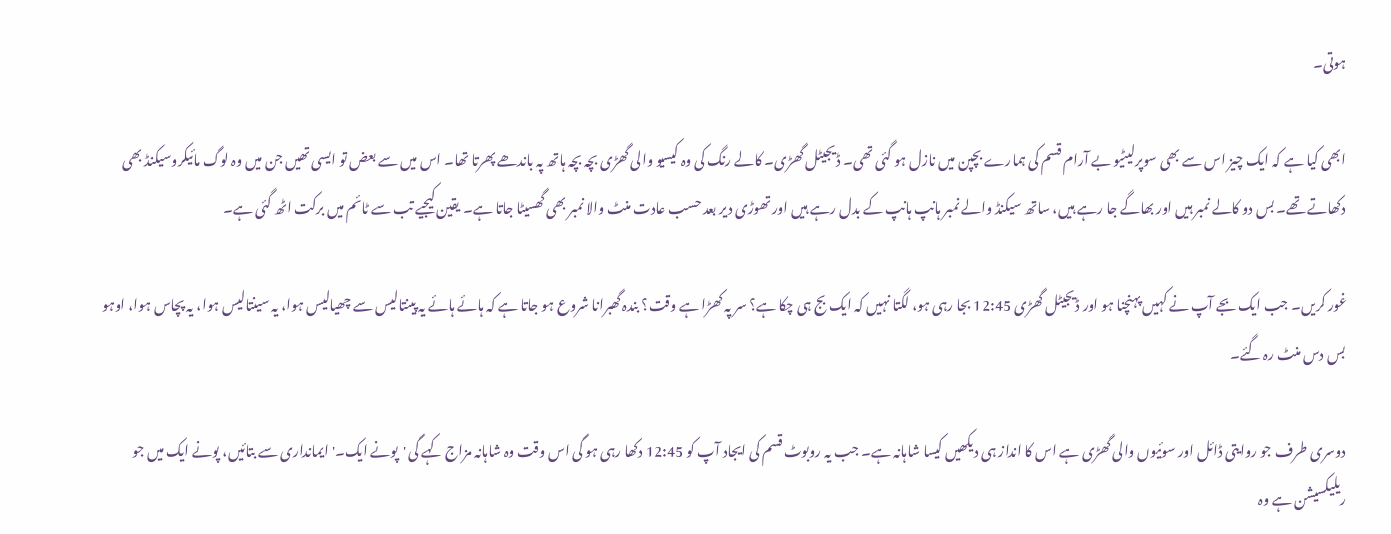ہوتی۔

ابھی کیا ہے کہ ایک چیز اس سے بھی سوپرلیٹیو بے آرام قسم کی ہمارے بچپن میں نازل ہو گئی تھی۔ ڈیجیٹل گھڑی۔ کالے رنگ کی وہ کیسیو والی گھڑی بچہ بچہ ہاتھ پہ باندھے پھرتا تھا۔ اس میں سے بعض تو ایسی تھیں جن میں وہ لوگ مائیکروسیکنڈ بھی دکھاتے تھے۔ بس دو کالے نمبر ہیں اور بھاگے جا رہے ہیں، ساتھ سیکنڈ والے نمبر ہانپ ہانپ کے بدل رہے ہیں اور تھوڑی دیر بعد حسب عادت منٹ والا نمبر بھی گھسیٹا جاتا ہے۔ یقین کیجیے تب سے ٹائم میں برکت اٹھ گئی ہے۔

غور کریں۔ جب ایک بجے آپ نے کہیں پہنچنا ہو اور ڈیجیٹل گھڑی 12:45 بجا رہی ہو، لگتا نہیں کہ ایک بج ہی چکا ہے؟ سر پہ کھڑا ہے وقت؟ بندہ گھبرانا شروع ہو جاتا ہے کہ ہائے ہائے یہ پینتالیس سے چھیالیس ہوا، یہ سینتالیس ہوا، یہ پچاس ہوا، اوہو بس دس منٹ رہ گئے۔

دوسری طرف جو روایتی ڈائل اور سوئیوں والی گھڑی ہے اس کا انداز ہی دیکھیں کیسا شاہانہ ہے۔ جب یہ روبوٹ قسم کی ایجاد آپ کو 12:45 دکھا رہی ہو گی اس وقت وہ شاہانہ مزاج کہے گی 'پونے ایک۔' ایمانداری سے بتائیں، پونے ایک میں جو ریلیکسیشن ہے وہ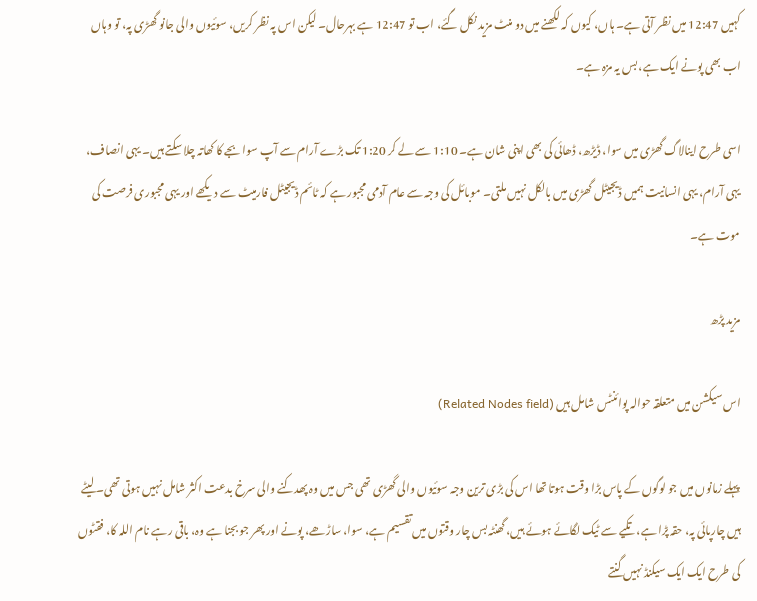کہیں 12:47 میں نظر آتی ہے۔ ہاں، کیوں کہ لکھنے میں دو منٹ مزید نکل گئے، اب تو 12:47 ہے بہرحال۔ لیکن اس پہ نظر کریں، سوئیوں والی جانو گھڑی پہ، تو وہاں اب بھی پونے ایک ہے، بس یہ مزہ ہے۔

اسی طرح اینالاگ گھڑی میں سوا، ڈیڑھ، ڈھائی کی بھی اپنی شان ہے۔ 1:10 سے لے کر 1:20 تک بڑے آرام سے آپ سوا بجے کا کھاتہ چلا سکتے ہیں۔ یہی انصاف، یہی آرام، یہی انسانیت ہمیں ڈیجیٹل گھڑی میں بالکل نہیں ملتی۔ موبائل کی وجہ سے عام آدمی مجبور ہے کہ ٹائم ڈیجیٹل فارمیٹ سے دیکھے اور یہی مجبوری فرصت کی موت ہے۔

مزید پڑھ

اس سیکشن میں متعلقہ حوالہ پوائنٹس شامل ہیں (Related Nodes field)

پہلے زمانوں میں جو لوگوں کے پاس بڑا وقت ہوتا تھا اس کی بڑی ترین وجہ سوئیوں والی گھڑی تھی جس میں وہ پھدکنے والی سرخ بدعت اکثر شامل نہیں ہوتی تھی۔ لیٹے ہیں چارپائی پہ، حقہ پڑا ہے، تکیے سے ٹیک لگائے ہوئے ہیں، گھنٹہ بس چار وقتوں میں تقسیم ہے، سوا، ساڑھے، پونے اور پھر جو بجنا ہے وہ، باقی رہے نام اللہ کا، فقٹوں کی طرح ایک ایک سیکنڈ نہیں گنتے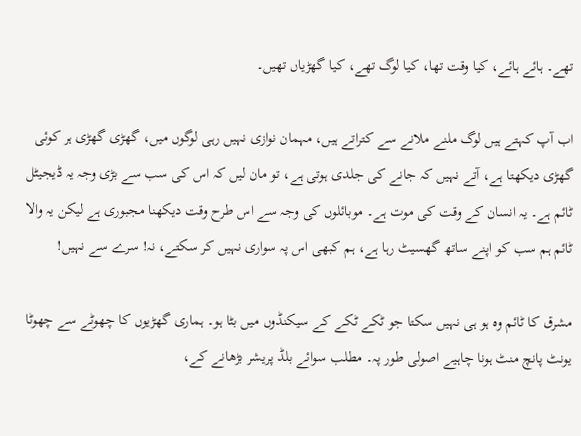تھے۔ ہائے ہائے، کیا وقت تھا، کیا لوگ تھے، کیا گھڑیاں تھیں۔

اب آپ کہتے ہیں لوگ ملنے ملانے سے کتراتے ہیں، مہمان نوازی نہیں رہی لوگوں میں، گھڑی گھڑی ہر کوئی گھڑی دیکھتا ہے، آتے نہیں کہ جانے کی جلدی ہوتی ہے، تو مان لیں کہ اس کی سب سے بڑی وجہ یہ ڈیجیٹل ٹائم ہے۔ یہ انسان کے وقت کی موت ہے۔ موبائلوں کی وجہ سے اس طرح وقت دیکھنا مجبوری ہے لیکن یہ والا ٹائم ہم سب کو اپنے ساتھ گھسیٹ رہا ہے، ہم کبھی اس پہ سواری نہیں کر سکتے، نہ! سرے سے نہیں!

مشرق کا ٹائم وہ ہو ہی نہیں سکتا جو ٹکے ٹکے کے سیکنڈوں میں بٹا ہو۔ ہماری گھڑیوں کا چھوٹے سے چھوٹا یونٹ پانچ منٹ ہونا چاہیے اصولی طور پہ۔ مطلب سوائے بلڈ پریشر بڑھانے کے،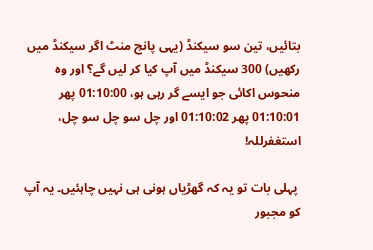بتائیں، تین سو سیکنڈ (یہی پانچ منٹ اگر سیکنڈ میں رکھیں) 300 سیکنڈ میں آپ کیا کر لیں گے؟ اور وہ منحوس اکائی جو ایسے گر رہی ہو، 01:10:00 پھر 01:10:01 پھر 01:10:02 اور چل سو چل سو چل، استغفرللہ!

 پہلی بات تو یہ کہ گھڑیاں ہونی ہی نہیں چاہئیں۔ یہ آپ کو مجبور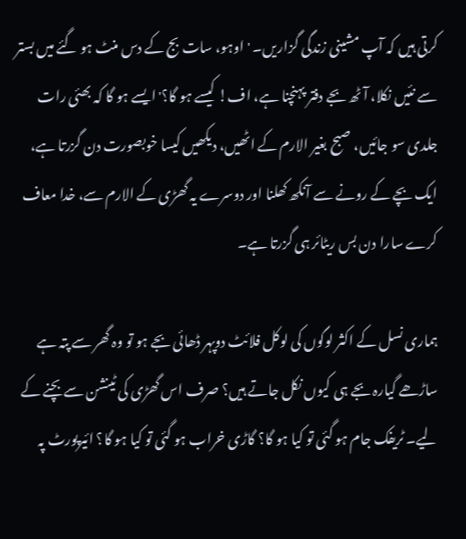کرتی ہیں کہ آپ مشینی زندگی گزاریں۔ 'اوہو، سات بج کے دس منٹ ہو گئے میں بستر سے نئیں نکلا، آٹھ بجے دفتر پہنچنا ہے، اف! کیسے ہو گا؟' ایسے ہو گا کہ بھئی رات جلدی سو جائیں، صبح بغیر الارم کے اٹھیں، دیکھیں کیسا خوبصورت دن گزرتا ہے، ایک بچے کے رونے سے آنکھ کھلنا اور دوسرے یہ گھڑی کے الارم سے، خدا معاف کرے سارا دن بس ریٹائر ہی گزرتا ہے۔

ہماری نسل کے اکثر لوگوں کی لوکل فلائٹ دوپہر ڈھائی بجے ہو تو وہ گھر سے پتہ ہے ساڑھے گیارہ بجے ہی کیوں نکل جاتے ہیں؟ صرف اس گھڑی کی ٹینشن سے بچنے کے لیے۔ ٹریفک جام ہو گئی تو کیا ہو گا؟ گاڑی خراب ہو گئی تو کیا ہو گا؟ ائیرپورٹ پہ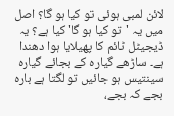لائن لمبی ہوئی تو کیا ہو گا؟ اصل میں یہ 'تو کیا ہو گا' کیا ہے؟ یہ ڈیجیٹل ٹائم کا پھیلایا ہوا دھندا ہے۔ ساڑھے گیارہ کے بجائے گیارہ سینتیس ہو جائیں تو لگتا ہے بارہ بجے کہ بجے،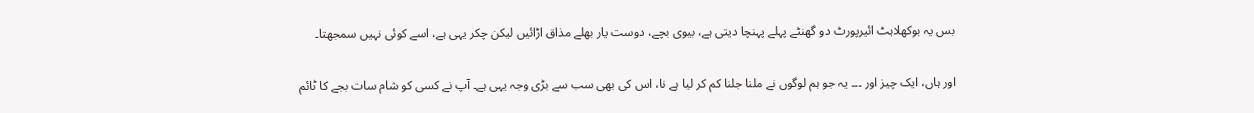بس یہ بوکھلاہٹ ائیرپورٹ دو گھنٹے پہلے پہنچا دیتی ہے، بیوی بچے، دوست یار بھلے مذاق اڑائیں لیکن چکر یہی ہے، اسے کوئی نہیں سمجھتا۔

اور ہاں، ایک چیز اور ۔۔۔ یہ جو ہم لوگوں نے ملنا جلنا کم کر لیا ہے نا، اس کی بھی سب سے بڑی وجہ یہی ہے۔ آپ نے کسی کو شام سات بجے کا ٹائم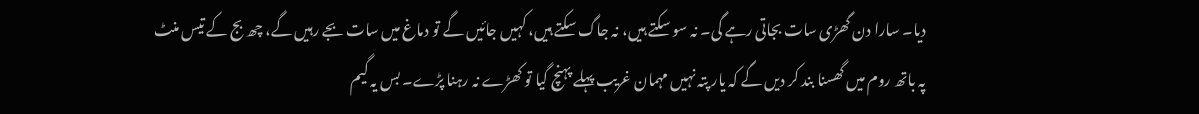دیا۔ سارا دن گھڑی سات بجاتی رہے گی۔ نہ سو سکتے ہیں، نہ جاگ سکتے ہیں، کہیں جائیں گے تو دماغ میں سات بجے رہیں گے، چھ بج کے تیس منٹ پہ باتھ روم میں گھسنا بند کر دیں گے کہ یار پتہ نہیں مہمان غریب پہلے پہنچ گیا تو کھڑے نہ رہنا پڑے۔ بس یہ گیم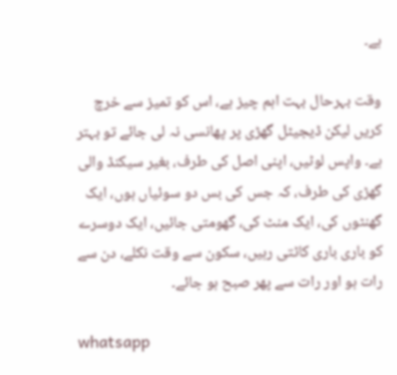ہے۔

وقت بہرحال بہت اہم چیز ہے، اس کو تمیز سے خرچ کریں لیکن ڈیجیٹل گھڑی پر پھانسی نہ لی جائے تو بہتر ہے۔ واپس لوٹیں، اپنی اصل کی طرف، بغیر سیکنڈ والی گھڑی کی طرف، کہ جس کی بس دو سوئیاں ہوں، ایک گھنٹوں کی، ایک منٹ کی، گھومتی جائیں، ایک دوسرے کو باری باری کاٹتی رہیں، سکون سے وقت نکلے، دن سے رات ہو اور رات سے پھر صبح ہو جائے۔

whatsapp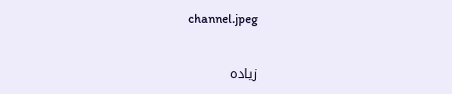channel.jpeg

زیادہ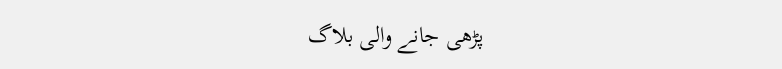پڑھی جانے والی بلاگ